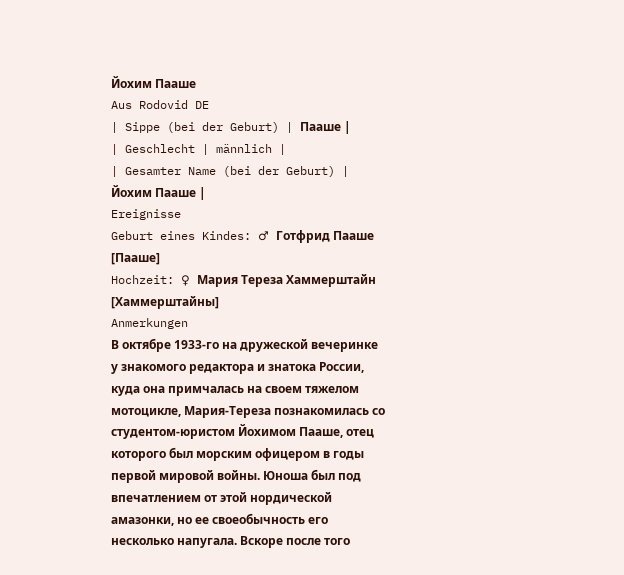Йохим Пааше
Aus Rodovid DE
| Sippe (bei der Geburt) | Пааше |
| Geschlecht | männlich |
| Gesamter Name (bei der Geburt) | Йохим Пааше |
Ereignisse
Geburt eines Kindes: ♂ Готфрид Пааше [Пааше]
Hochzeit: ♀ Мария Тереза Хаммерштайн [Хаммерштайны]
Anmerkungen
В октябре 1933-го на дружеской вечеринке у знакомого редактора и знатока России, куда она примчалась на своем тяжелом мотоцикле, Мария-Тереза познакомилась со студентом-юристом Йохимом Пааше, отец которого был морским офицером в годы первой мировой войны. Юноша был под впечатлением от этой нордической амазонки, но ее своеобычность его несколько напугала. Вскоре после того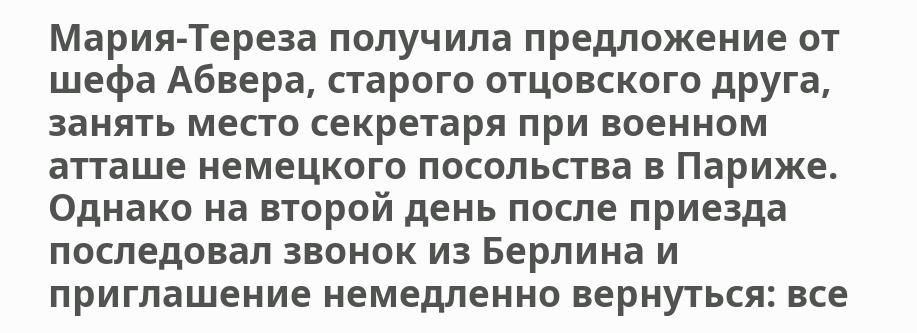Мария-Тереза получила предложение от шефа Абвера, старого отцовского друга, занять место секретаря при военном атташе немецкого посольства в Париже. Однако на второй день после приезда последовал звонок из Берлина и приглашение немедленно вернуться: все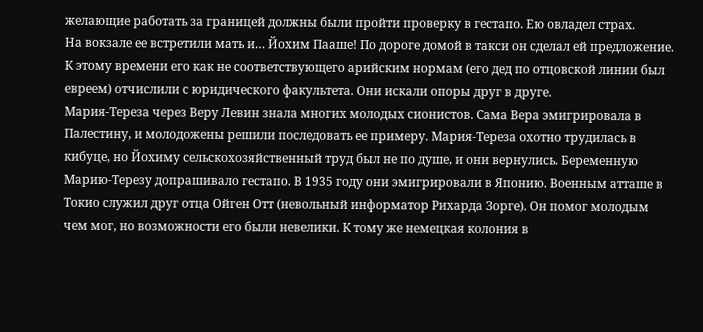желающие работать за границей должны были пройти проверку в гестапо. Ею овладел страх.
На вокзале ее встретили мать и… Йохим Пааше! По дороге домой в такси он сделал ей предложение. К этому времени его как не соответствующего арийским нормам (его дед по отцовской линии был евреем) отчислили с юридического факультета. Они искали опоры друг в друге.
Мария-Тереза через Веру Левин знала многих молодых сионистов. Сама Вера эмигрировала в Палестину, и молодожены решили последовать ее примеру. Мария-Тереза охотно трудилась в кибуце, но Йохиму сельскохозяйственный труд был не по душе, и они вернулись. Беременную Марию-Терезу допрашивало гестапо. В 1935 году они эмигрировали в Японию. Военным атташе в Токио служил друг отца Ойген Отт (невольный информатор Рихарда Зорге). Он помог молодым чем мог, но возможности его были невелики. К тому же немецкая колония в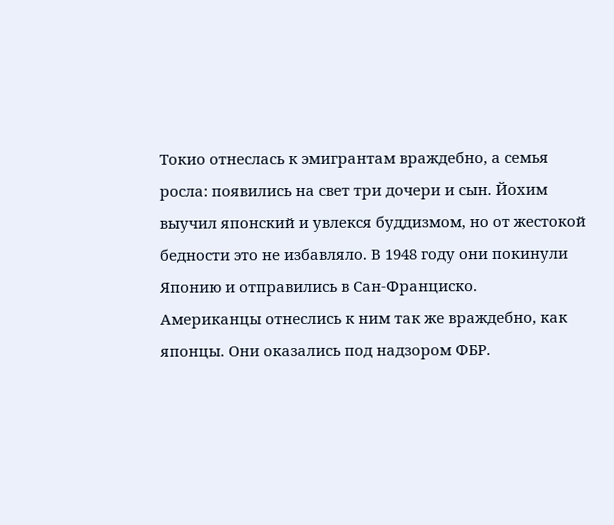Токио отнеслась к эмигрантам враждебно, а семья росла: появились на свет три дочери и сын. Йохим выучил японский и увлекся буддизмом, но от жестокой бедности это не избавляло. В 1948 году они покинули Японию и отправились в Сан-Франциско.
Американцы отнеслись к ним так же враждебно, как японцы. Они оказались под надзором ФБР.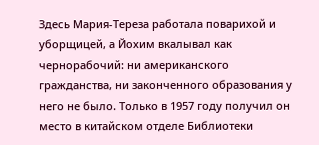Здесь Мария-Тереза работала поварихой и уборщицей, а Йохим вкалывал как чернорабочий: ни американского гражданства, ни законченного образования у него не было. Только в 1957 году получил он место в китайском отделе Библиотеки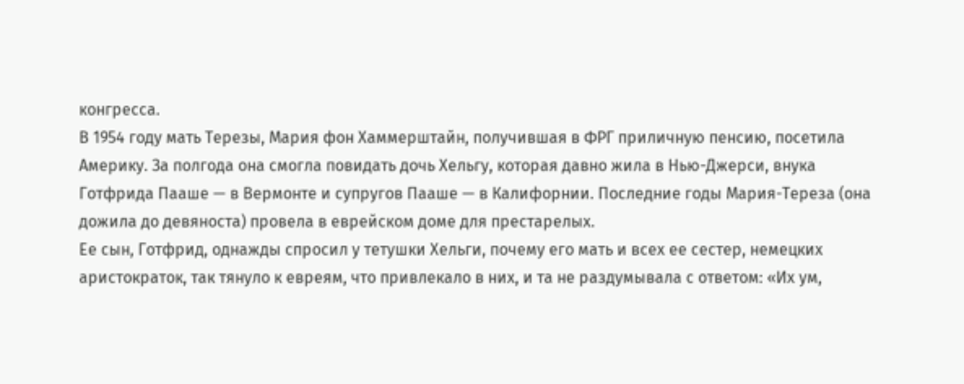конгресса.
В 1954 году мать Терезы, Мария фон Хаммерштайн, получившая в ФРГ приличную пенсию, посетила Америку. За полгода она смогла повидать дочь Хельгу, которая давно жила в Нью-Джерси, внука Готфрида Пааше — в Вермонте и супругов Пааше — в Калифорнии. Последние годы Мария-Тереза (она дожила до девяноста) провела в еврейском доме для престарелых.
Ее сын, Готфрид, однажды спросил у тетушки Хельги, почему его мать и всех ее сестер, немецких аристократок, так тянуло к евреям, что привлекало в них, и та не раздумывала с ответом: «Их ум,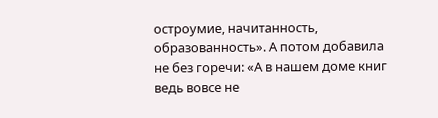остроумие, начитанность, образованность». А потом добавила не без горечи: «А в нашем доме книг ведь вовсе не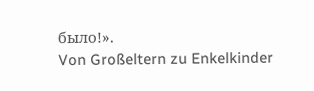было!».
Von Großeltern zu Enkelkinder